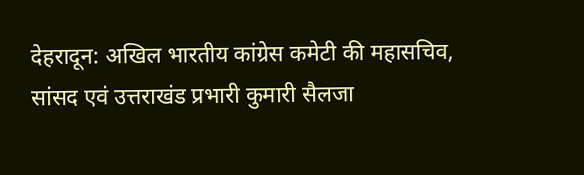देहरादून: अखिल भारतीय कांग्रेस कमेटी की महासचिव, सांसद एवं उत्तराखंड प्रभारी कुमारी सैलजा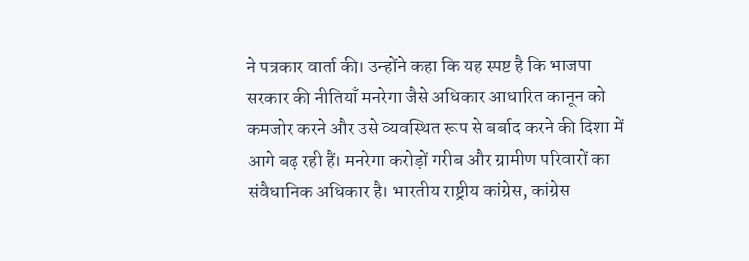ने पत्रकार वार्ता की। उन्होंने कहा कि यह स्पष्ट है कि भाजपा सरकार की नीतियाँ मनरेगा जैसे अधिकार आधारित कानून को कमजोर करने और उसे व्यवस्थित रूप से बर्बाद करने की दिशा में आगे बढ़ रही हैं। मनरेगा करोड़ों गरीब और ग्रामीण परिवारों का संवैधानिक अधिकार है। भारतीय राष्ट्रीय कांग्रेस, कांग्रेस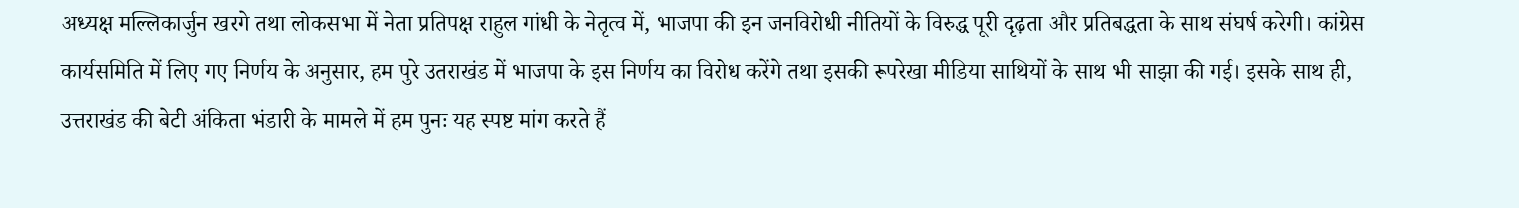अध्यक्ष मल्लिकार्जुन खरगे तथा लोकसभा में नेता प्रतिपक्ष राहुल गांधी के नेतृत्व में, भाजपा की इन जनविरोधी नीतियों के विरुद्ध पूरी दृढ़ता और प्रतिबद्धता के साथ संघर्ष करेगी। कांग्रेस कार्यसमिति में लिए गए निर्णय के अनुसार, हम पुरे उतराखंड में भाजपा के इस निर्णय का विरोध करेंगे तथा इसकी रूपरेखा मीडिया साथियों के साथ भी साझा की गई। इसके साथ ही, उत्तराखंड की बेटी अंकिता भंडारी के मामले में हम पुनः यह स्पष्ट मांग करते हैं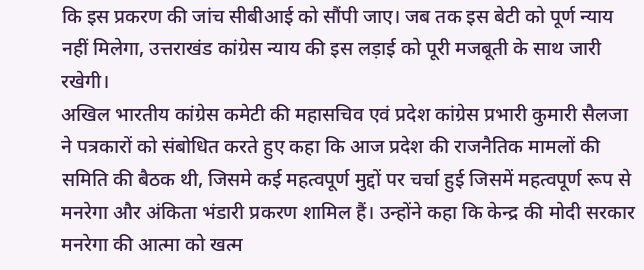कि इस प्रकरण की जांच सीबीआई को सौंपी जाए। जब तक इस बेटी को पूर्ण न्याय नहीं मिलेगा, उत्तराखंड कांग्रेस न्याय की इस लड़ाई को पूरी मजबूती के साथ जारी रखेगी।
अखिल भारतीय कांग्रेस कमेटी की महासचिव एवं प्रदेश कांग्रेस प्रभारी कुमारी सैलजा ने पत्रकारों को संबोधित करते हुए कहा कि आज प्रदेश की राजनैतिक मामलों की समिति की बैठक थी, जिसमे कई महत्वपूर्ण मुद्दों पर चर्चा हुई जिसमें महत्वपूर्ण रूप से मनरेगा और अंकिता भंडारी प्रकरण शामिल हैं। उन्होंने कहा कि केन्द्र की मोदी सरकार मनरेगा की आत्मा को खत्म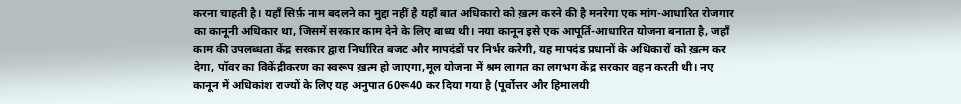करना चाहती है। यहाँ सिर्फ़ नाम बदलने का मुद्दा नहीं है यहाँ बात अधिकारो को ख़त्म करने की है मनरेगा एक मांग-आधारित रोजगार का कानूनी अधिकार था, जिसमें सरकार काम देने के लिए बाध्य थी। नया कानून इसे एक आपूर्ति-आधारित योजना बनाता है, जहाँ काम की उपलब्धता केंद्र सरकार द्वारा निर्धारित बजट और मापदंडों पर निर्भर करेगी, यह मापदंड प्रधानों के अधिकारों को ख़त्म कर देगा, पॉवर का विकेंद्रीकरण का स्वरूप ख़त्म हो जाएगा,मूल योजना में श्रम लागत का लगभग केंद्र सरकार वहन करती थी। नए कानून में अधिकांश राज्यों के लिए यह अनुपात 60रू40 कर दिया गया है (पूर्वोत्तर और हिमालयी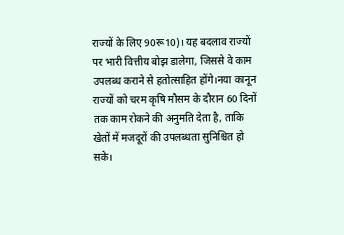राज्यों के लिए 90रू10)। यह बदलाव राज्यों पर भारी वित्तीय बोझ डालेगा, जिससे वे काम उपलब्ध कराने से हतोत्साहित होंगे।नया कानून राज्यों को चरम कृषि मौसम के दौरान 60 दिनों तक काम रोकने की अनुमति देता है, ताकि खेतों में मजदूरों की उपलब्धता सुनिश्चित हो सके।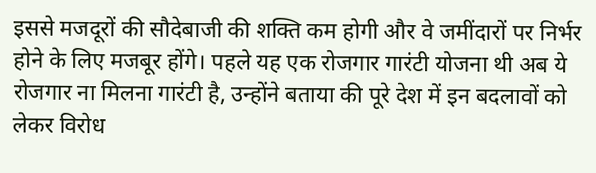इससे मजदूरों की सौदेबाजी की शक्ति कम होगी और वे जमींदारों पर निर्भर होने के लिए मजबूर होंगे। पहले यह एक रोजगार गारंटी योजना थी अब ये रोजगार ना मिलना गारंटी है, उन्होंने बताया की पूरे देश में इन बदलावों को लेकर विरोध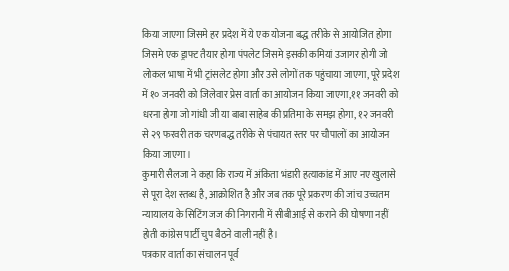किया जाएगा जिसमे हर प्रदेश में ये एक योजना बद्ध तरीके से आयोजित होगा जिसमे एक ड्राफ्ट तैयार होगा पंपलेट जिसमे इसकी कमियां उजागर होगी जो लोकल भाषा में भी ट्रांसलेट होगा और उसे लोगों तक पहुंचाया जाएगा, पूरे प्रदेश में १० जनवरी को जिलेवार प्रेस वार्ता का आयोजन किया जाएगा,११ जनवरी को धरना होगा जो गांधी जी या बाबा साहेब की प्रतिमा के समझ होगा, १२ जनवरी से २९ फरवरी तक चरणबद्ध तरीके से पंचायत स्तर पर चौपालों का आयोजन किया जाएगा।
कुमारी सैलजा ने कहा कि राज्य में अंकिता भंडारी हत्याकांड में आए नए खुलासे से पूरा देश स्तब्ध है, आक्रोशित है और जब तक पूरे प्रकरण की जांच उच्चतम न्यायालय के सिटिंग जज की निगरानी में सीबीआई से कराने की घोषणा नहीं होती कांग्रेस पार्टी चुप बैठने वाली नहीं है।
पत्रकार वार्ता का संचालन पूर्व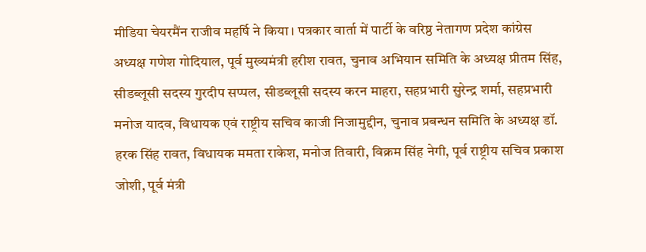मीडिया चेयरमैंन राजीव महर्षि ने किया। पत्रकार वार्ता में पार्टी के वरिष्ठ नेतागण प्रदेश कांग्रेस अध्यक्ष गणेश गोदियाल, पूर्व मुख्यमंत्री हरीश रावत, चुनाव अभियान समिति के अध्यक्ष प्रीतम सिंह, सीडब्लूसी सदस्य गुरदीप सप्पल, सीडब्लूसी सदस्य करन माहरा, सहप्रभारी सुरेन्द्र शर्मा, सहप्रभारी मनोज यादव, विधायक एवं राष्ट्रीय सचिव काजी निजामुद्दीन, चुनाव प्रबन्धन समिति के अध्यक्ष डॉ. हरक सिंह रावत, विधायक ममता राकेश, मनोज तिवारी, विक्रम सिंह नेगी, पूर्व राष्ट्रीय सचिव प्रकाश जोशी, पूर्व मंत्री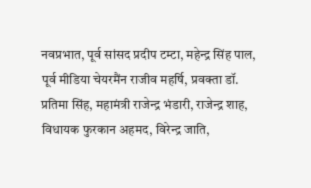नवप्रभात, पूर्व सांसद प्रदीप टम्टा, महेन्द्र सिंह पाल, पूर्व मीडिया चेयरमैंन राजीव महर्षि, प्रवक्ता डॉ. प्रतिमा सिंह, महामंत्री राजेन्द्र भंडारी, राजेन्द्र शाह, विधायक फुरकान अहमद, विरेन्द्र जाति,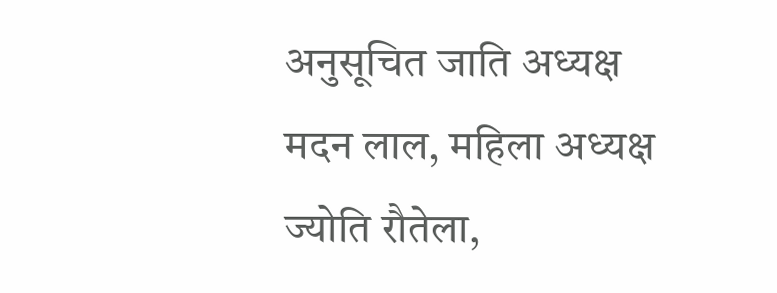अनुसूचित जाति अध्यक्ष मदन लाल, महिला अध्यक्ष ज्योति रौतेला,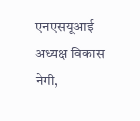एनएसयूआई अध्यक्ष विकास नेगी,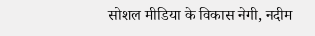सोशल मीडिया के विकास नेगी, नदीम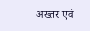अख्तर एवं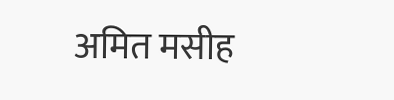अमित मसीह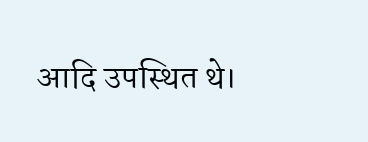आदि उपस्थित थे।